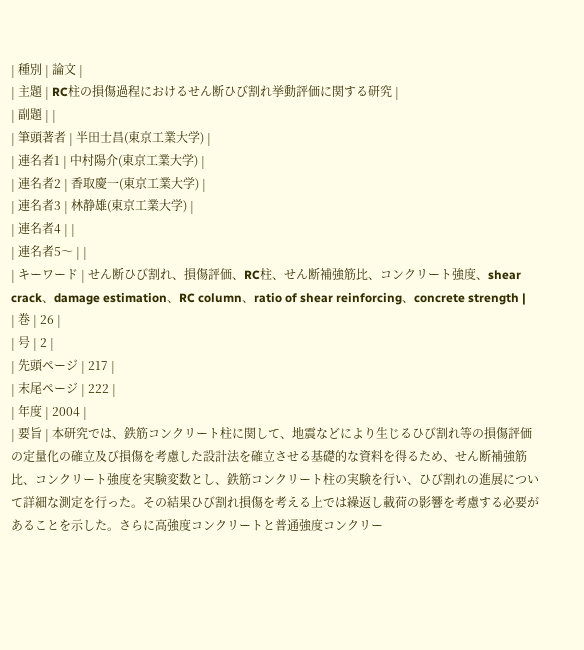| 種別 | 論文 |
| 主題 | RC柱の損傷過程におけるせん断ひび割れ挙動評価に関する研究 |
| 副題 | |
| 筆頭著者 | 半田士昌(東京工業大学) |
| 連名者1 | 中村陽介(東京工業大学) |
| 連名者2 | 香取慶一(東京工業大学) |
| 連名者3 | 林静雄(東京工業大学) |
| 連名者4 | |
| 連名者5〜 | |
| キーワード | せん断ひび割れ、損傷評価、RC柱、せん断補強筋比、コンクリート強度、shear crack、damage estimation、RC column、ratio of shear reinforcing、concrete strength |
| 巻 | 26 |
| 号 | 2 |
| 先頭ページ | 217 |
| 末尾ページ | 222 |
| 年度 | 2004 |
| 要旨 | 本研究では、鉄筋コンクリート柱に関して、地震などにより生じるひび割れ等の損傷評価の定量化の確立及び損傷を考慮した設計法を確立させる基礎的な資料を得るため、せん断補強筋比、コンクリート強度を実験変数とし、鉄筋コンクリート柱の実験を行い、ひび割れの進展について詳細な測定を行った。その結果ひび割れ損傷を考える上では繰返し載荷の影響を考慮する必要があることを示した。さらに高強度コンクリートと普通強度コンクリー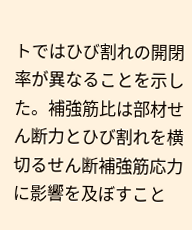トではひび割れの開閉率が異なることを示した。補強筋比は部材せん断力とひび割れを横切るせん断補強筋応力に影響を及ぼすこと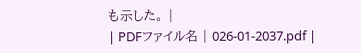も示した。 |
| PDFファイル名 | 026-01-2037.pdf |